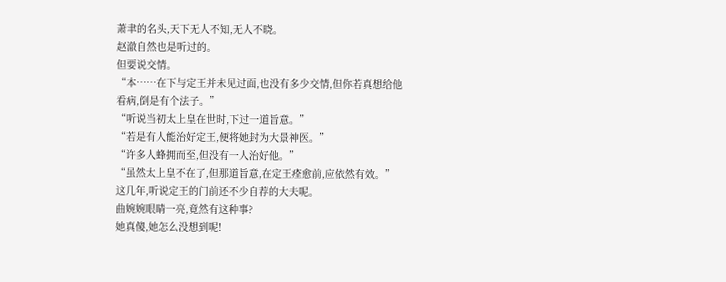萧聿的名头,天下无人不知,无人不晓。
赵澈自然也是听过的。
但要说交情。
“本……在下与定王并未见过面,也没有多少交情,但你若真想给他看病,倒是有个法子。”
“听说当初太上皇在世时,下过一道旨意。”
“若是有人能治好定王,便将她封为大景神医。”
“许多人蜂拥而至,但没有一人治好他。”
“虽然太上皇不在了,但那道旨意,在定王痊愈前,应依然有效。”
这几年,听说定王的门前还不少自荐的大夫呢。
曲婉婉眼睛一亮,竟然有这种事?
她真傻,她怎么没想到呢!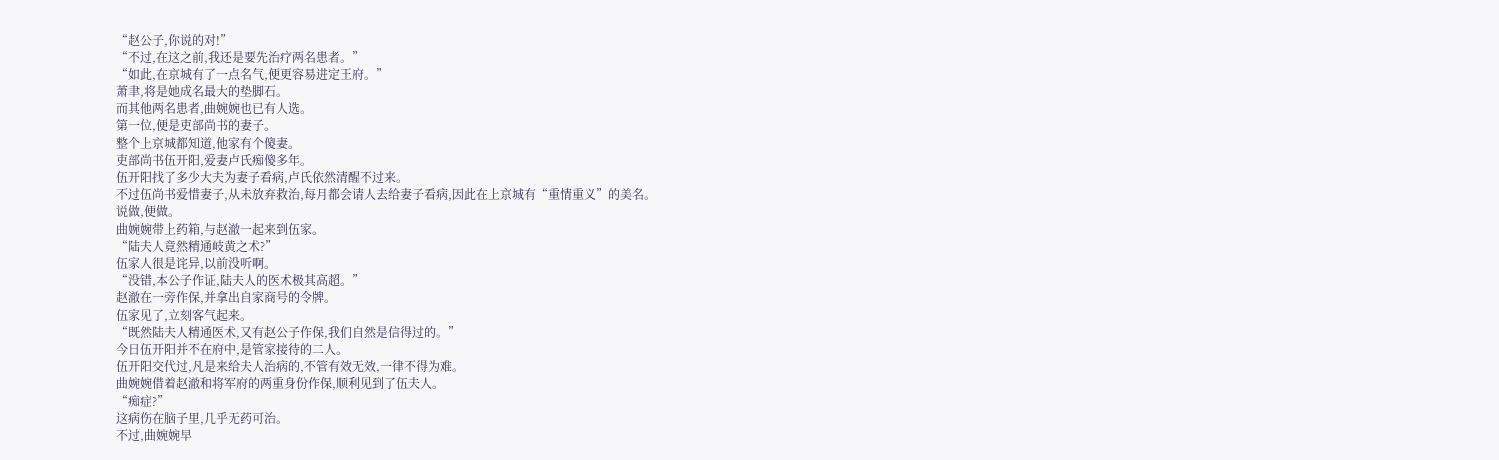“赵公子,你说的对!”
“不过,在这之前,我还是要先治疗两名患者。”
“如此,在京城有了一点名气,便更容易进定王府。”
萧聿,将是她成名最大的垫脚石。
而其他两名患者,曲婉婉也已有人选。
第一位,便是吏部尚书的妻子。
整个上京城都知道,他家有个傻妻。
吏部尚书伍开阳,爱妻卢氏痴傻多年。
伍开阳找了多少大夫为妻子看病,卢氏依然清醒不过来。
不过伍尚书爱惜妻子,从未放弃救治,每月都会请人去给妻子看病,因此在上京城有“重情重义”的美名。
说做,便做。
曲婉婉带上药箱,与赵澈一起来到伍家。
“陆夫人竟然精通岐黄之术?”
伍家人很是诧异,以前没听啊。
“没错,本公子作证,陆夫人的医术极其高超。”
赵澈在一旁作保,并拿出自家商号的令牌。
伍家见了,立刻客气起来。
“既然陆夫人精通医术,又有赵公子作保,我们自然是信得过的。”
今日伍开阳并不在府中,是管家接待的二人。
伍开阳交代过,凡是来给夫人治病的,不管有效无效,一律不得为难。
曲婉婉借着赵澈和将军府的两重身份作保,顺利见到了伍夫人。
“痴症?”
这病伤在脑子里,几乎无药可治。
不过,曲婉婉早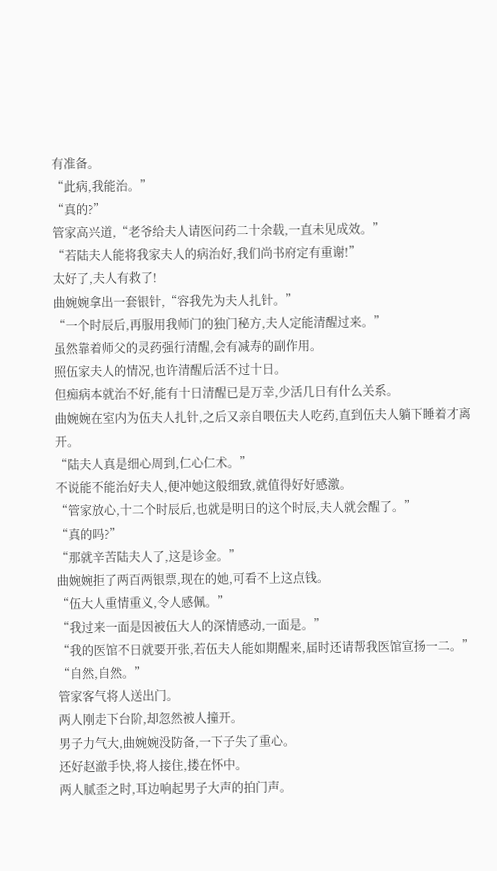有准备。
“此病,我能治。”
“真的?”
管家高兴道,“老爷给夫人请医问药二十余载,一直未见成效。”
“若陆夫人能将我家夫人的病治好,我们尚书府定有重谢!”
太好了,夫人有救了!
曲婉婉拿出一套银针,“容我先为夫人扎针。”
“一个时辰后,再服用我师门的独门秘方,夫人定能清醒过来。”
虽然靠着师父的灵药强行清醒,会有减寿的副作用。
照伍家夫人的情况,也许清醒后活不过十日。
但痴病本就治不好,能有十日清醒已是万幸,少活几日有什么关系。
曲婉婉在室内为伍夫人扎针,之后又亲自喂伍夫人吃药,直到伍夫人躺下睡着才离开。
“陆夫人真是细心周到,仁心仁术。”
不说能不能治好夫人,便冲她这般细致,就值得好好感激。
“管家放心,十二个时辰后,也就是明日的这个时辰,夫人就会醒了。”
“真的吗?”
“那就辛苦陆夫人了,这是诊金。”
曲婉婉拒了两百两银票,现在的她,可看不上这点钱。
“伍大人重情重义,令人感佩。”
“我过来一面是因被伍大人的深情感动,一面是。”
“我的医馆不日就要开张,若伍夫人能如期醒来,届时还请帮我医馆宣扬一二。”
“自然,自然。”
管家客气将人送出门。
两人刚走下台阶,却忽然被人撞开。
男子力气大,曲婉婉没防备,一下子失了重心。
还好赵澈手快,将人接住,搂在怀中。
两人腻歪之时,耳边响起男子大声的拍门声。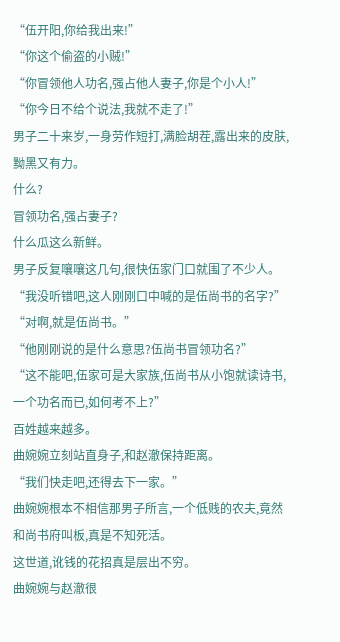“伍开阳,你给我出来!”
“你这个偷盗的小贼!”
“你冒领他人功名,强占他人妻子,你是个小人!”
“你今日不给个说法,我就不走了!”
男子二十来岁,一身劳作短打,满脸胡茬,露出来的皮肤,黝黑又有力。
什么?
冒领功名,强占妻子?
什么瓜这么新鲜。
男子反复嚷嚷这几句,很快伍家门口就围了不少人。
“我没听错吧,这人刚刚口中喊的是伍尚书的名字?”
“对啊,就是伍尚书。”
“他刚刚说的是什么意思?伍尚书冒领功名?”
“这不能吧,伍家可是大家族,伍尚书从小饱就读诗书,一个功名而已,如何考不上?”
百姓越来越多。
曲婉婉立刻站直身子,和赵澈保持距离。
“我们快走吧,还得去下一家。”
曲婉婉根本不相信那男子所言,一个低贱的农夫,竟然和尚书府叫板,真是不知死活。
这世道,讹钱的花招真是层出不穷。
曲婉婉与赵澈很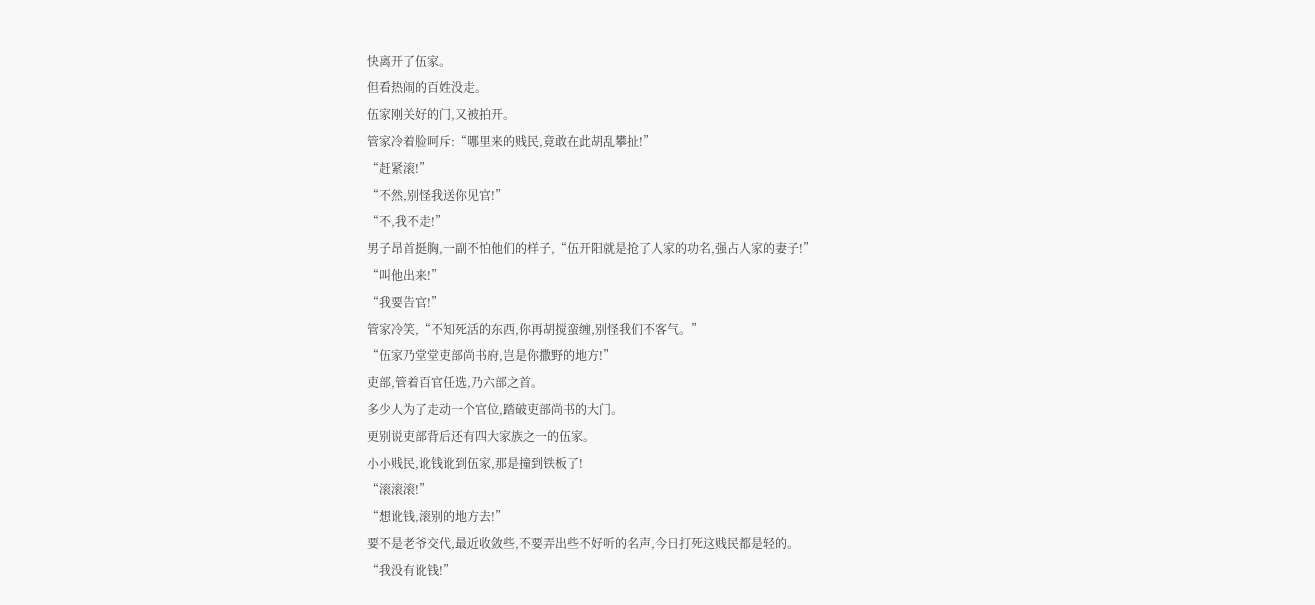快离开了伍家。
但看热闹的百姓没走。
伍家刚关好的门,又被拍开。
管家冷着脸呵斥:“哪里来的贱民,竟敢在此胡乱攀扯!”
“赶紧滚!”
“不然,别怪我送你见官!”
“不,我不走!”
男子昂首挺胸,一副不怕他们的样子,“伍开阳就是抢了人家的功名,强占人家的妻子!”
“叫他出来!”
“我要告官!”
管家冷笑,“不知死活的东西,你再胡搅蛮缠,别怪我们不客气。”
“伍家乃堂堂吏部尚书府,岂是你撒野的地方!”
吏部,管着百官任选,乃六部之首。
多少人为了走动一个官位,踏破吏部尚书的大门。
更别说吏部背后还有四大家族之一的伍家。
小小贱民,讹钱讹到伍家,那是撞到铁板了!
“滚滚滚!”
“想讹钱,滚别的地方去!”
要不是老爷交代,最近收敛些,不要弄出些不好听的名声,今日打死这贱民都是轻的。
“我没有讹钱!”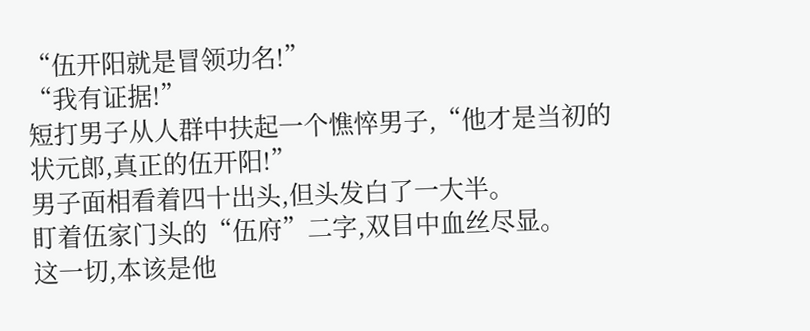“伍开阳就是冒领功名!”
“我有证据!”
短打男子从人群中扶起一个憔悴男子,“他才是当初的状元郎,真正的伍开阳!”
男子面相看着四十出头,但头发白了一大半。
盯着伍家门头的“伍府”二字,双目中血丝尽显。
这一切,本该是他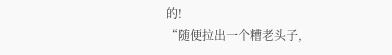的!
“随便拉出一个糟老头子,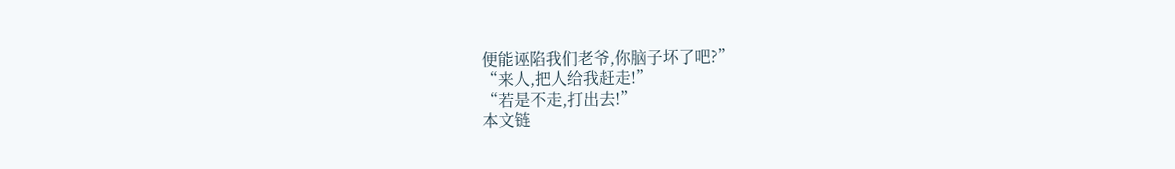便能诬陷我们老爷,你脑子坏了吧?”
“来人,把人给我赶走!”
“若是不走,打出去!”
本文链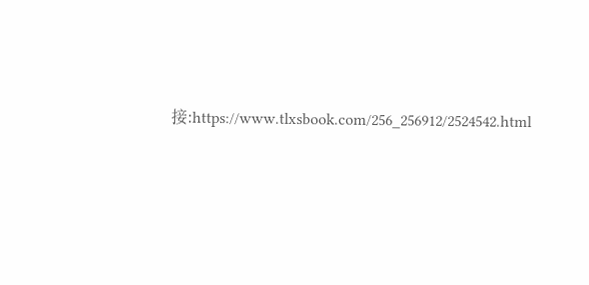接:https://www.tlxsbook.com/256_256912/2524542.html